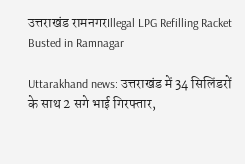उत्तराखंड रामनगरIllegal LPG Refilling Racket Busted in Ramnagar

Uttarakhand news: उत्तराखंड में 34 सिलिंडरों के साथ 2 सगे भाई गिरफ्तार,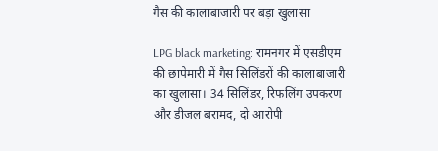गैस की कालाबाजारी पर बड़ा खुलासा

LPG black marketing: रामनगर में एसडीएम की छापेमारी में गैस सिलिंडरों की कालाबाजारी का खुलासा। 34 सिलिंडर, रिफलिंग उपकरण और डीजल बरामद, दो आरोपी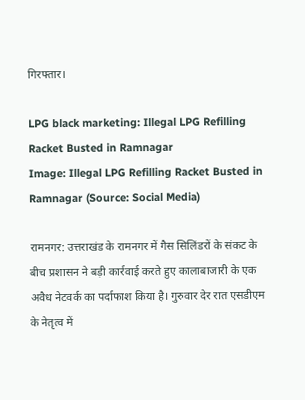गिरफ्तार।

LPG black marketing: Illegal LPG Refilling Racket Busted in Ramnagar
Image: Illegal LPG Refilling Racket Busted in Ramnagar (Source: Social Media)

रामनगर: उत्तराखंड के रामनगर में गैस सिलिंडरों के संकट के बीच प्रशासन ने बड़ी कार्रवाई करते हुए कालाबाजारी के एक अवैध नेटवर्क का पर्दाफाश किया है। गुरुवार देर रात एसडीएम के नेतृत्व में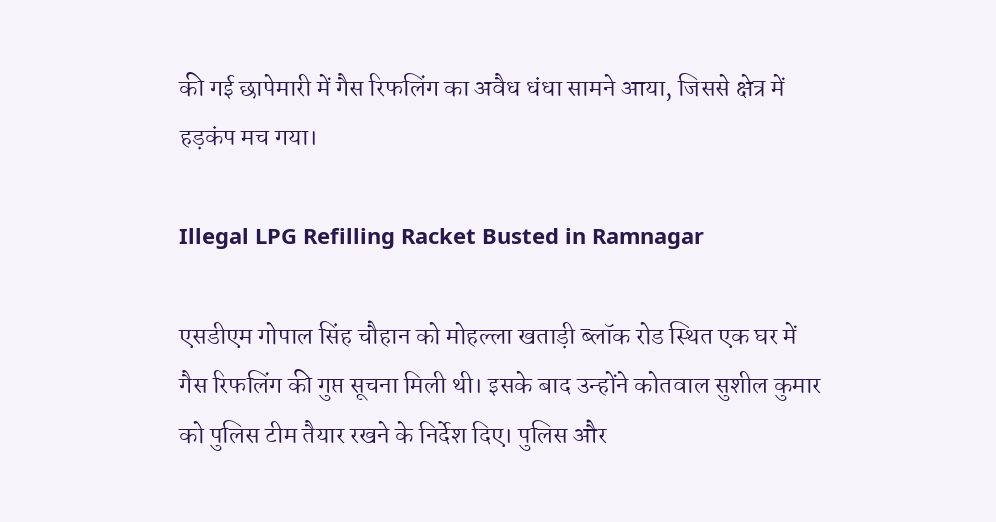की गई छापेमारी में गैस रिफलिंग का अवैध धंधा सामने आया, जिससे क्षेत्र में हड़कंप मच गया।

Illegal LPG Refilling Racket Busted in Ramnagar

एसडीएम गोपाल सिंह चौहान को मोहल्ला खताड़ी ब्लॉक रोड स्थित एक घर में गैस रिफलिंग की गुप्त सूचना मिली थी। इसके बाद उन्होंने कोतवाल सुशील कुमार को पुलिस टीम तैयार रखने के निर्देश दिए। पुलिस और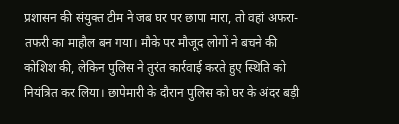प्रशासन की संयुक्त टीम ने जब घर पर छापा मारा, तो वहां अफरा-तफरी का माहौल बन गया। मौके पर मौजूद लोगों ने बचने की कोशिश की, लेकिन पुलिस ने तुरंत कार्रवाई करते हुए स्थिति को नियंत्रित कर लिया। छापेमारी के दौरान पुलिस को घर के अंदर बड़ी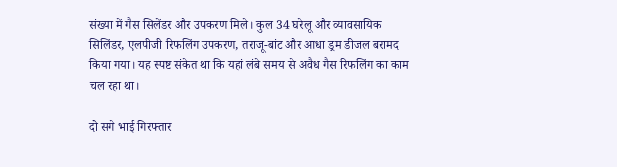संख्या में गैस सिलेंडर और उपकरण मिले। कुल 34 घरेलू और व्यावसायिक सिलिंडर, एलपीजी रिफलिंग उपकरण, तराजू-बांट और आधा ड्रम डीजल बरामद किया गया। यह स्पष्ट संकेत था कि यहां लंबे समय से अवैध गैस रिफलिंग का काम चल रहा था।

दो सगे भाई गिरफ्तार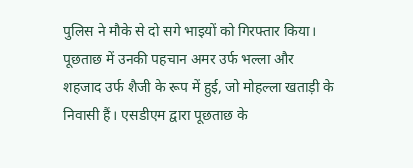पुलिस ने मौके से दो सगे भाइयों को गिरफ्तार किया। पूछताछ में उनकी पहचान अमर उर्फ भल्ला और शहजाद उर्फ शैजी के रूप में हुई, जो मोहल्ला खताड़ी के निवासी हैं। एसडीएम द्वारा पूछताछ के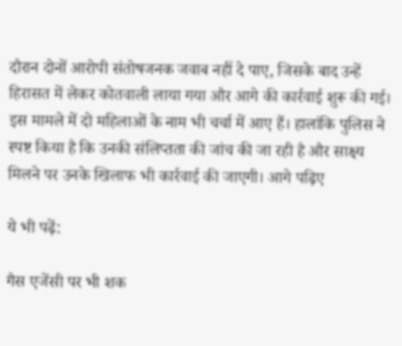दौरान दोनों आरोपी संतोषजनक जवाब नहीं दे पाए, जिसके बाद उन्हें हिरासत में लेकर कोतवाली लाया गया और आगे की कार्रवाई शुरू की गई। इस मामले में दो महिलाओं के नाम भी चर्चा में आए हैं। हालांकि पुलिस ने स्पष्ट किया है कि उनकी संलिप्तता की जांच की जा रही है और साक्ष्य मिलने पर उनके खिलाफ भी कार्रवाई की जाएगी। आगे पढ़िए

ये भी पढ़ें:

गैस एजेंसी पर भी शक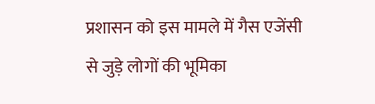प्रशासन को इस मामले में गैस एजेंसी से जुड़े लोगों की भूमिका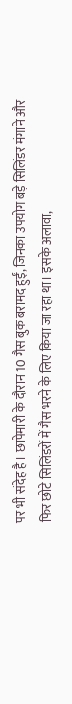पर भी संदेह है। छापेमारी के दौरान 10 गैस बुक बरामद हुईं, जिनका उपयोग बड़े सिलिंडर मंगाने और फिर छोटे सिलिंडरों में गैस भरने के लिए किया जा रहा था। इसके अलावा,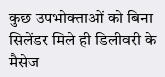कुछ उपभोक्ताओं को बिना सिलेंडर मिले ही डिलीवरी के मैसेज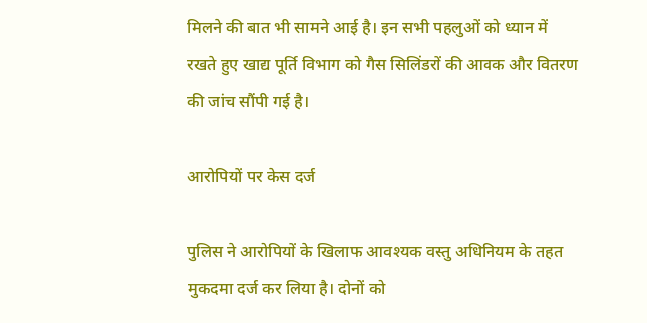मिलने की बात भी सामने आई है। इन सभी पहलुओं को ध्यान में रखते हुए खाद्य पूर्ति विभाग को गैस सिलिंडरों की आवक और वितरण की जांच सौंपी गई है।

आरोपियों पर केस दर्ज

पुलिस ने आरोपियों के खिलाफ आवश्यक वस्तु अधिनियम के तहत मुकदमा दर्ज कर लिया है। दोनों को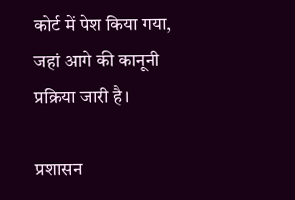कोर्ट में पेश किया गया, जहां आगे की कानूनी प्रक्रिया जारी है।

प्रशासन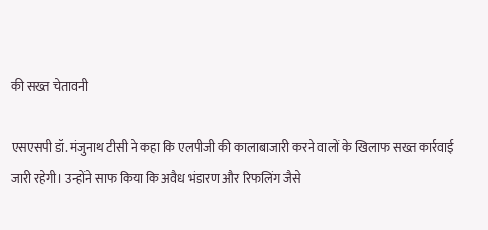की सख्त चेतावनी

एसएसपी डॉ. मंजुनाथ टीसी ने कहा कि एलपीजी की कालाबाजारी करने वालों के खिलाफ सख्त कार्रवाई जारी रहेगी। उन्होंने साफ किया कि अवैध भंडारण और रिफलिंग जैसे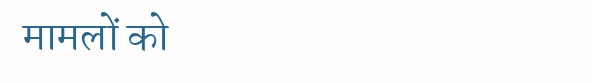मामलों को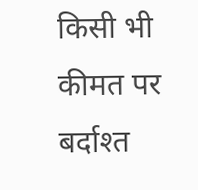किसी भी कीमत पर बर्दाश्त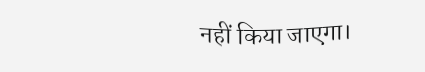नहीं किया जाएगा।